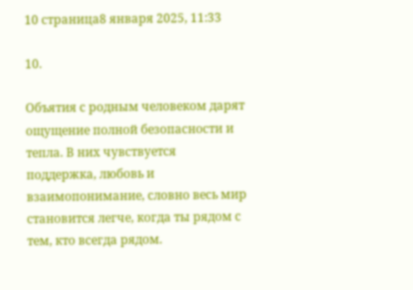10 страница8 января 2025, 11:33

10.

Объятия с родным человеком дарят ощущение полной безопасности и тепла. В них чувствуется поддержка, любовь и взаимопонимание, словно весь мир становится легче, когда ты рядом с тем, кто всегда рядом.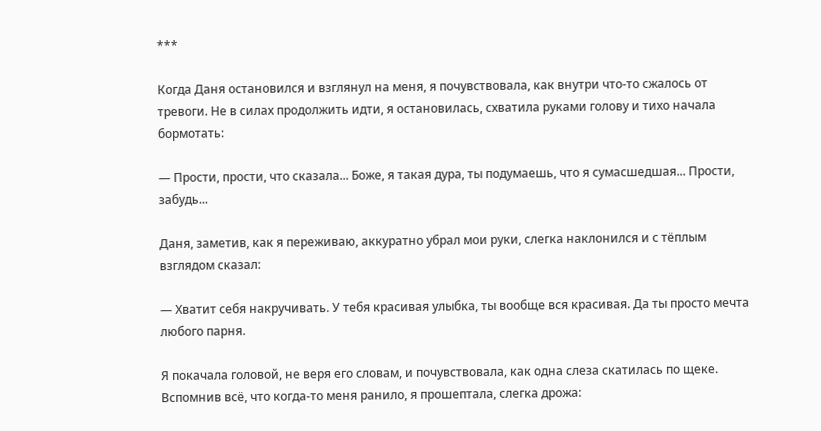***

Когда Даня остановился и взглянул на меня, я почувствовала, как внутри что-то сжалось от тревоги. Не в силах продолжить идти, я остановилась, схватила руками голову и тихо начала бормотать:

— Прости, прости, что сказала... Боже, я такая дура, ты подумаешь, что я сумасшедшая... Прости, забудь...

Даня, заметив, как я переживаю, аккуратно убрал мои руки, слегка наклонился и с тёплым взглядом сказал:

— Хватит себя накручивать. У тебя красивая улыбка, ты вообще вся красивая. Да ты просто мечта любого парня.

Я покачала головой, не веря его словам, и почувствовала, как одна слеза скатилась по щеке. Вспомнив всё, что когда-то меня ранило, я прошептала, слегка дрожа: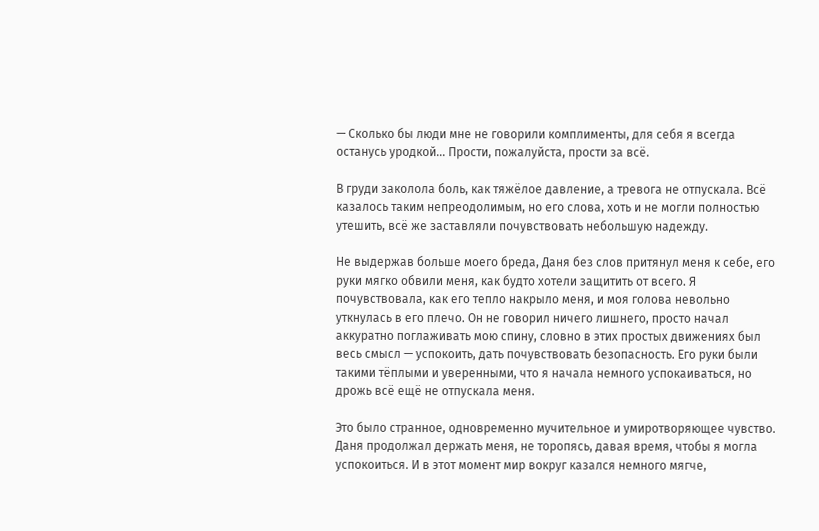— Сколько бы люди мне не говорили комплименты, для себя я всегда останусь уродкой... Прости, пожалуйста, прости за всё.

В груди заколола боль, как тяжёлое давление, а тревога не отпускала. Всё казалось таким непреодолимым, но его слова, хоть и не могли полностью утешить, всё же заставляли почувствовать небольшую надежду.

Не выдержав больше моего бреда, Даня без слов притянул меня к себе, его руки мягко обвили меня, как будто хотели защитить от всего. Я почувствовала, как его тепло накрыло меня, и моя голова невольно уткнулась в его плечо. Он не говорил ничего лишнего, просто начал аккуратно поглаживать мою спину, словно в этих простых движениях был весь смысл — успокоить, дать почувствовать безопасность. Его руки были такими тёплыми и уверенными, что я начала немного успокаиваться, но дрожь всё ещё не отпускала меня.

Это было странное, одновременно мучительное и умиротворяющее чувство. Даня продолжал держать меня, не торопясь, давая время, чтобы я могла успокоиться. И в этот момент мир вокруг казался немного мягче,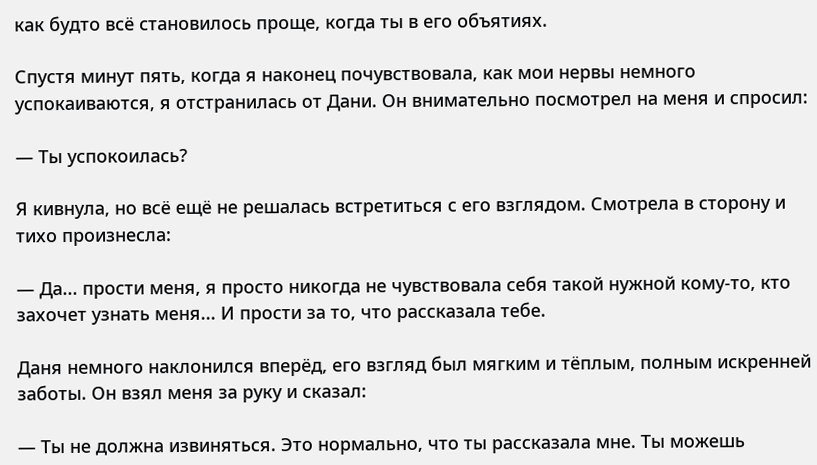как будто всё становилось проще, когда ты в его объятиях.

Спустя минут пять, когда я наконец почувствовала, как мои нервы немного успокаиваются, я отстранилась от Дани. Он внимательно посмотрел на меня и спросил:

— Ты успокоилась?

Я кивнула, но всё ещё не решалась встретиться с его взглядом. Смотрела в сторону и тихо произнесла:

— Да... прости меня, я просто никогда не чувствовала себя такой нужной кому-то, кто захочет узнать меня... И прости за то, что рассказала тебе.

Даня немного наклонился вперёд, его взгляд был мягким и тёплым, полным искренней заботы. Он взял меня за руку и сказал:

— Ты не должна извиняться. Это нормально, что ты рассказала мне. Ты можешь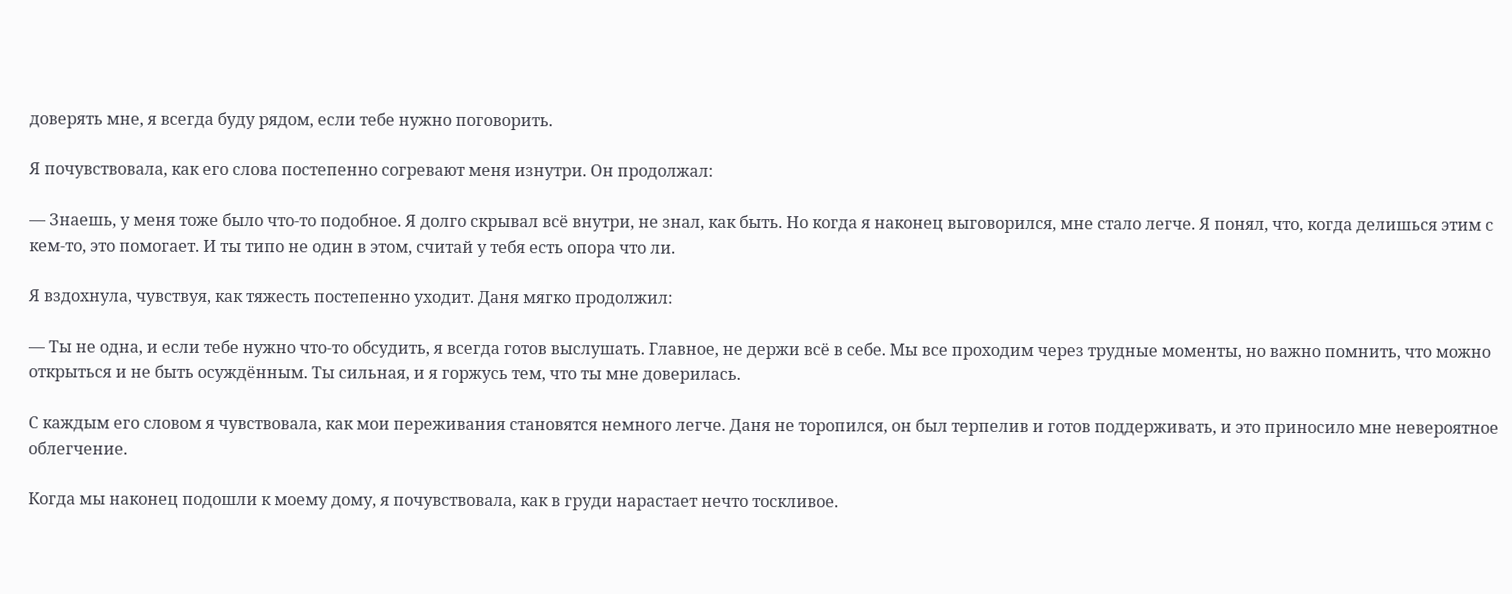доверять мне, я всегда буду рядом, если тебе нужно поговорить.

Я почувствовала, как его слова постепенно согревают меня изнутри. Он продолжал:

— Знаешь, у меня тоже было что-то подобное. Я долго скрывал всё внутри, не знал, как быть. Но когда я наконец выговорился, мне стало легче. Я понял, что, когда делишься этим с кем-то, это помогает. И ты типо не один в этом, считай у тебя есть опора что ли.

Я вздохнула, чувствуя, как тяжесть постепенно уходит. Даня мягко продолжил:

— Ты не одна, и если тебе нужно что-то обсудить, я всегда готов выслушать. Главное, не держи всё в себе. Мы все проходим через трудные моменты, но важно помнить, что можно открыться и не быть осуждённым. Ты сильная, и я горжусь тем, что ты мне доверилась.

С каждым его словом я чувствовала, как мои переживания становятся немного легче. Даня не торопился, он был терпелив и готов поддерживать, и это приносило мне невероятное облегчение.

Когда мы наконец подошли к моему дому, я почувствовала, как в груди нарастает нечто тоскливое.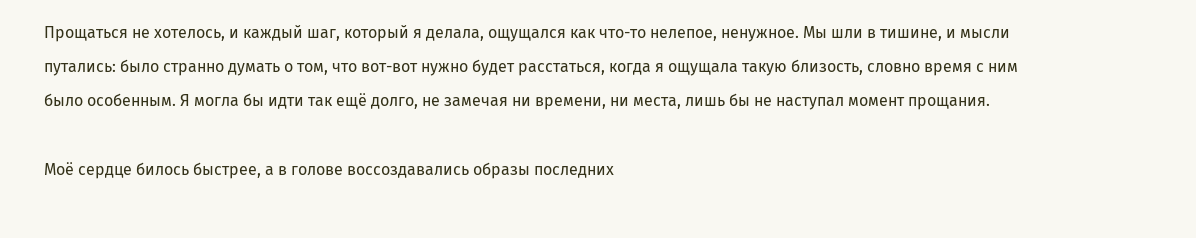Прощаться не хотелось, и каждый шаг, который я делала, ощущался как что-то нелепое, ненужное. Мы шли в тишине, и мысли путались: было странно думать о том, что вот-вот нужно будет расстаться, когда я ощущала такую близость, словно время с ним было особенным. Я могла бы идти так ещё долго, не замечая ни времени, ни места, лишь бы не наступал момент прощания.

Моё сердце билось быстрее, а в голове воссоздавались образы последних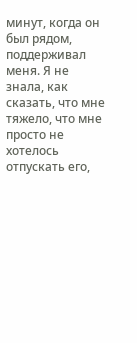минут, когда он был рядом, поддерживал меня. Я не знала, как сказать, что мне тяжело, что мне просто не хотелось отпускать его,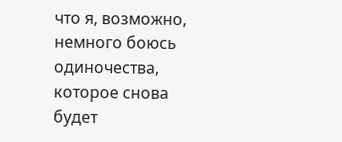что я, возможно, немного боюсь одиночества, которое снова будет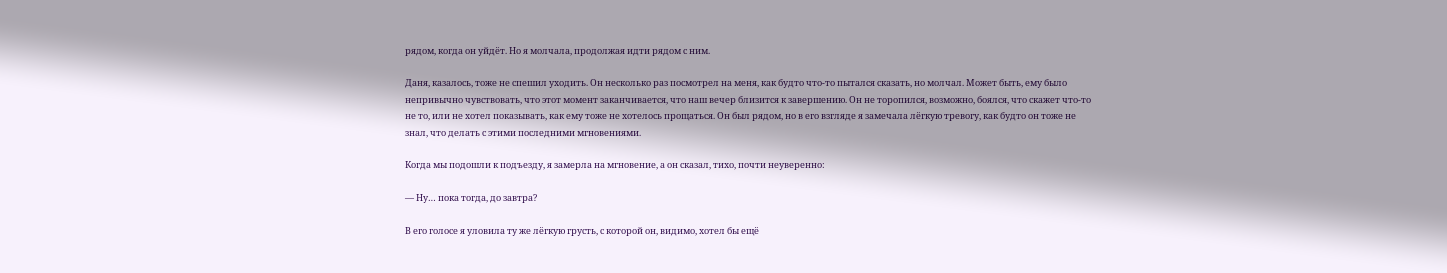рядом, когда он уйдёт. Но я молчала, продолжая идти рядом с ним.

Даня, казалось, тоже не спешил уходить. Он несколько раз посмотрел на меня, как будто что-то пытался сказать, но молчал. Может быть, ему было непривычно чувствовать, что этот момент заканчивается, что наш вечер близится к завершению. Он не торопился, возможно, боялся, что скажет что-то не то, или не хотел показывать, как ему тоже не хотелось прощаться. Он был рядом, но в его взгляде я замечала лёгкую тревогу, как будто он тоже не знал, что делать с этими последними мгновениями.

Когда мы подошли к подъезду, я замерла на мгновение, а он сказал, тихо, почти неуверенно:

— Ну… пока тогда, до завтра?

В его голосе я уловила ту же лёгкую грусть, с которой он, видимо, хотел бы ещё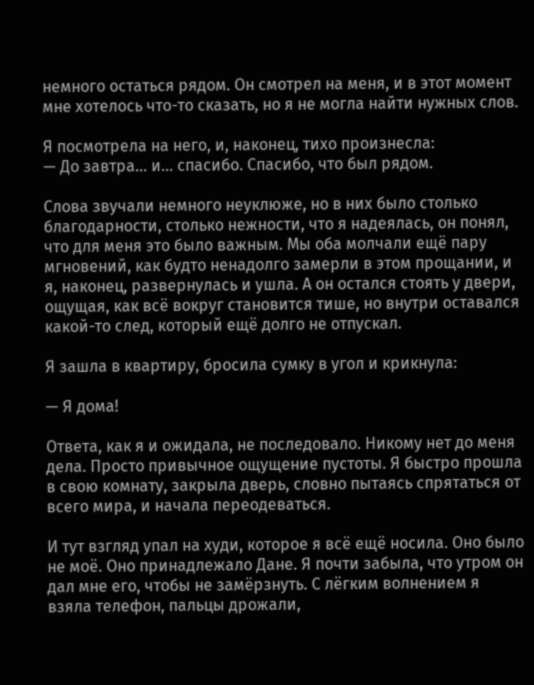немного остаться рядом. Он смотрел на меня, и в этот момент мне хотелось что-то сказать, но я не могла найти нужных слов.

Я посмотрела на него, и, наконец, тихо произнесла:
— До завтра… и… спасибо. Спасибо, что был рядом.

Слова звучали немного неуклюже, но в них было столько благодарности, столько нежности, что я надеялась, он понял, что для меня это было важным. Мы оба молчали ещё пару мгновений, как будто ненадолго замерли в этом прощании, и я, наконец, развернулась и ушла. А он остался стоять у двери, ощущая, как всё вокруг становится тише, но внутри оставался какой-то след, который ещё долго не отпускал.

Я зашла в квартиру, бросила сумку в угол и крикнула:

— Я дома!

Ответа, как я и ожидала, не последовало. Никому нет до меня дела. Просто привычное ощущение пустоты. Я быстро прошла в свою комнату, закрыла дверь, словно пытаясь спрятаться от всего мира, и начала переодеваться.

И тут взгляд упал на худи, которое я всё ещё носила. Оно было не моё. Оно принадлежало Дане. Я почти забыла, что утром он дал мне его, чтобы не замёрзнуть. С лёгким волнением я взяла телефон, пальцы дрожали,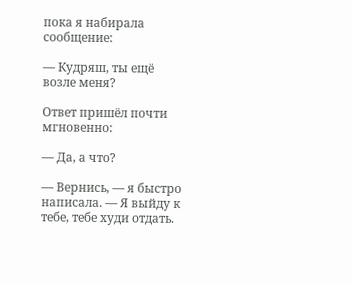пока я набирала сообщение:

— Кудряш, ты ещё возле меня?

Ответ пришёл почти мгновенно:

— Да, а что?

— Вернись, — я быстро написала. — Я выйду к тебе, тебе худи отдать.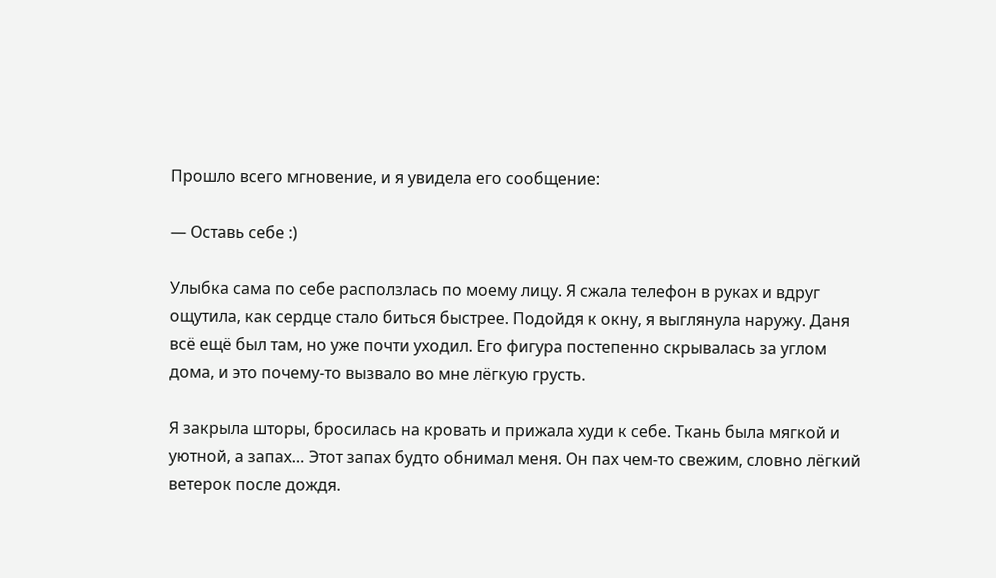Прошло всего мгновение, и я увидела его сообщение:

— Оставь себе :)

Улыбка сама по себе расползлась по моему лицу. Я сжала телефон в руках и вдруг ощутила, как сердце стало биться быстрее. Подойдя к окну, я выглянула наружу. Даня всё ещё был там, но уже почти уходил. Его фигура постепенно скрывалась за углом дома, и это почему-то вызвало во мне лёгкую грусть.

Я закрыла шторы, бросилась на кровать и прижала худи к себе. Ткань была мягкой и уютной, а запах… Этот запах будто обнимал меня. Он пах чем-то свежим, словно лёгкий ветерок после дождя.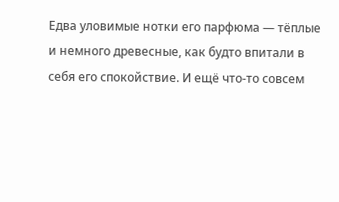Едва уловимые нотки его парфюма — тёплые и немного древесные, как будто впитали в себя его спокойствие. И ещё что-то совсем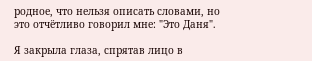родное, что нельзя описать словами, но это отчётливо говорил мне: "Это Даня".

Я закрыла глаза, спрятав лицо в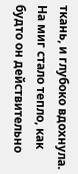ткань, и глубоко вдохнула. На миг стало тепло, как будто он действительно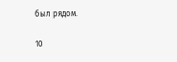был рядом.

10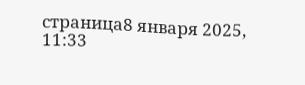страница8 января 2025, 11:33